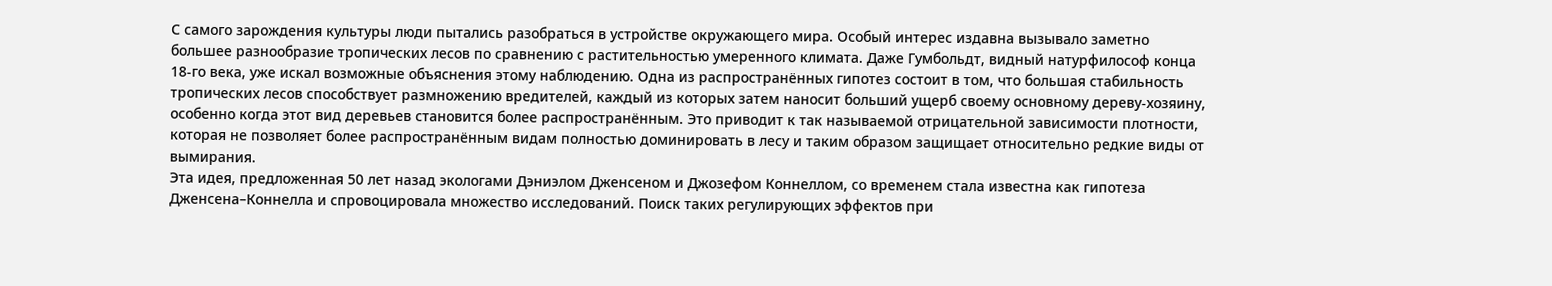С самого зарождения культуры люди пытались разобраться в устройстве окружающего мира. Особый интерес издавна вызывало заметно большее разнообразие тропических лесов по сравнению с растительностью умеренного климата. Даже Гумбольдт, видный натурфилософ конца 18-го века, уже искал возможные объяснения этому наблюдению. Одна из распространённых гипотез состоит в том, что большая стабильность тропических лесов способствует размножению вредителей, каждый из которых затем наносит больший ущерб своему основному дереву-хозяину, особенно когда этот вид деревьев становится более распространённым. Это приводит к так называемой отрицательной зависимости плотности, которая не позволяет более распространённым видам полностью доминировать в лесу и таким образом защищает относительно редкие виды от вымирания.
Эта идея, предложенная 50 лет назад экологами Дэниэлом Дженсеном и Джозефом Коннеллом, со временем стала известна как гипотеза Дженсена–Коннелла и спровоцировала множество исследований. Поиск таких регулирующих эффектов при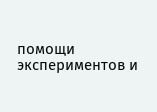помощи экспериментов и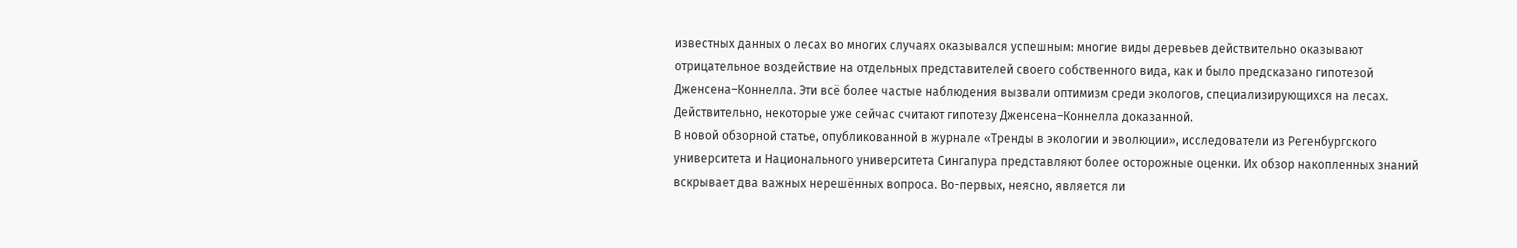известных данных о лесах во многих случаях оказывался успешным: многие виды деревьев действительно оказывают отрицательное воздействие на отдельных представителей своего собственного вида, как и было предсказано гипотезой Дженсена–Коннелла. Эти всё более частые наблюдения вызвали оптимизм среди экологов, специализирующихся на лесах. Действительно, некоторые уже сейчас считают гипотезу Дженсена–Коннелла доказанной.
В новой обзорной статье, опубликованной в журнале «Тренды в экологии и эволюции», исследователи из Регенбургского университета и Национального университета Сингапура представляют более осторожные оценки. Их обзор накопленных знаний вскрывает два важных нерешённых вопроса. Во-первых, неясно, является ли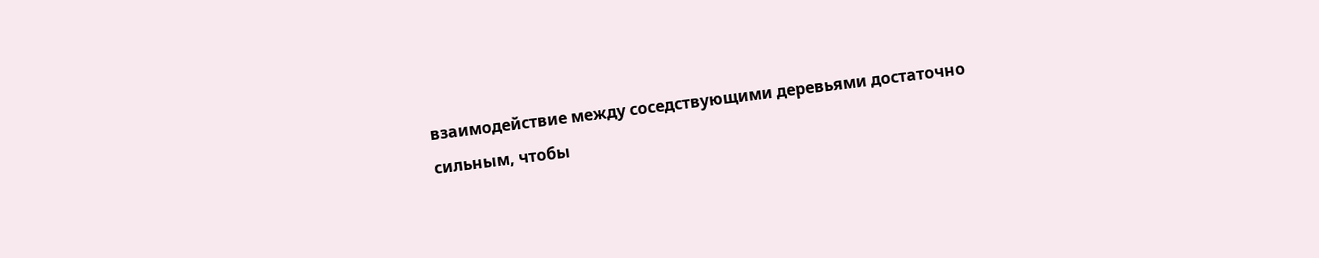взаимодействие между соседствующими деревьями достаточно сильным, чтобы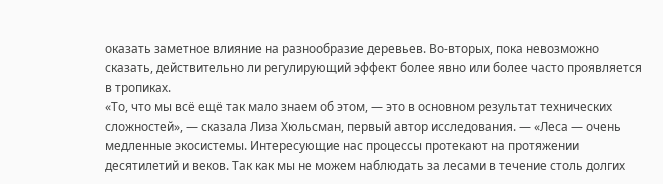оказать заметное влияние на разнообразие деревьев. Во-вторых, пока невозможно сказать, действительно ли регулирующий эффект более явно или более часто проявляется в тропиках.
«То, что мы всё ещё так мало знаем об этом, — это в основном результат технических сложностей», — сказала Лиза Хюльсман, первый автор исследования. — «Леса — очень медленные экосистемы. Интересующие нас процессы протекают на протяжении десятилетий и веков. Так как мы не можем наблюдать за лесами в течение столь долгих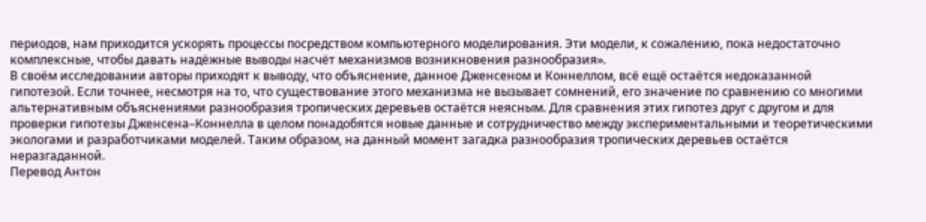периодов, нам приходится ускорять процессы посредством компьютерного моделирования. Эти модели, к сожалению, пока недостаточно комплексные, чтобы давать надёжные выводы насчёт механизмов возникновения разнообразия».
В своём исследовании авторы приходят к выводу, что объяснение, данное Дженсеном и Коннеллом, всё ещё остаётся недоказанной гипотезой. Если точнее, несмотря на то, что существование этого механизма не вызывает сомнений, его значение по сравнению со многими альтернативным объяснениями разнообразия тропических деревьев остаётся неясным. Для сравнения этих гипотез друг с другом и для проверки гипотезы Дженсена–Коннелла в целом понадобятся новые данные и сотрудничество между экспериментальными и теоретическими экологами и разработчиками моделей. Таким образом, на данный момент загадка разнообразия тропических деревьев остаётся неразгаданной.
Перевод Антон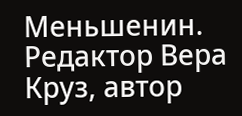Меньшенин.
Редактор Вера Круз, автор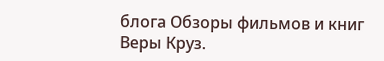блога Обзоры фильмов и книг Веры Круз.